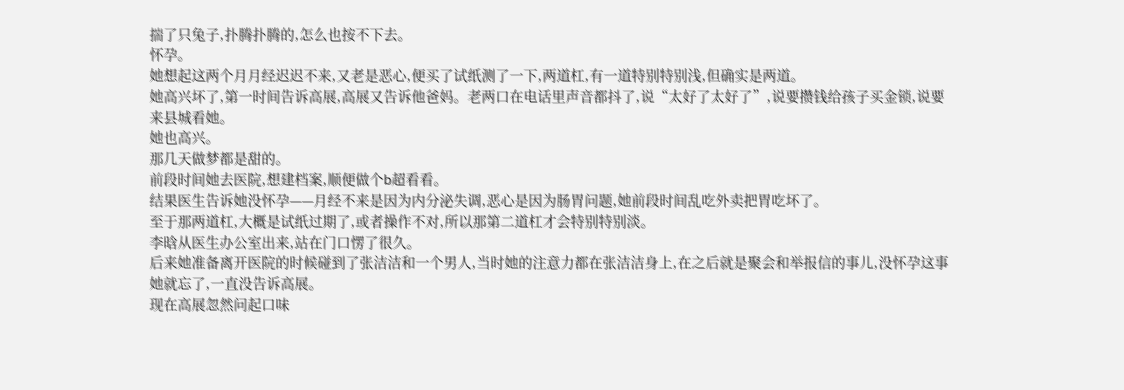揣了只兔子,扑腾扑腾的,怎么也按不下去。
怀孕。
她想起这两个月月经迟迟不来,又老是恶心,便买了试纸测了一下,两道杠,有一道特别特别浅,但确实是两道。
她高兴坏了,第一时间告诉高展,高展又告诉他爸妈。老两口在电话里声音都抖了,说“太好了太好了”,说要攒钱给孩子买金锁,说要来县城看她。
她也高兴。
那几天做梦都是甜的。
前段时间她去医院,想建档案,顺便做个b超看看。
结果医生告诉她没怀孕——月经不来是因为内分泌失调,恶心是因为肠胃问题,她前段时间乱吃外卖把胃吃坏了。
至于那两道杠,大概是试纸过期了,或者操作不对,所以那第二道杠才会特别特别淡。
李晗从医生办公室出来,站在门口愣了很久。
后来她准备离开医院的时候碰到了张洁洁和一个男人,当时她的注意力都在张洁洁身上,在之后就是聚会和举报信的事儿,没怀孕这事她就忘了,一直没告诉高展。
现在高展忽然问起口味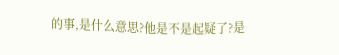的事,是什么意思?他是不是起疑了?是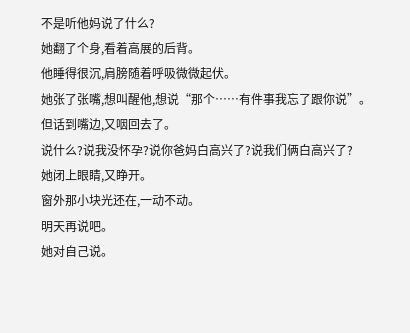不是听他妈说了什么?
她翻了个身,看着高展的后背。
他睡得很沉,肩膀随着呼吸微微起伏。
她张了张嘴,想叫醒他,想说“那个……有件事我忘了跟你说”。
但话到嘴边,又咽回去了。
说什么?说我没怀孕?说你爸妈白高兴了?说我们俩白高兴了?
她闭上眼睛,又睁开。
窗外那小块光还在,一动不动。
明天再说吧。
她对自己说。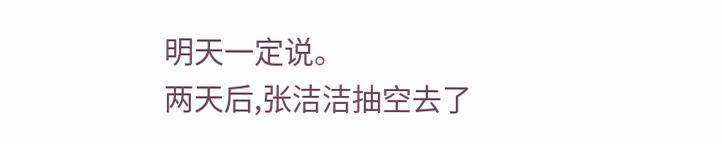明天一定说。
两天后,张洁洁抽空去了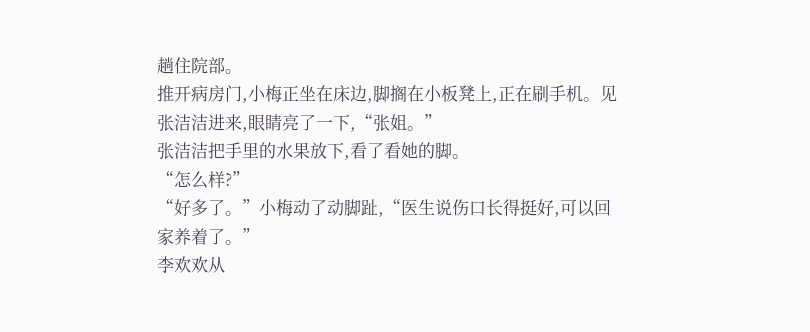趟住院部。
推开病房门,小梅正坐在床边,脚搁在小板凳上,正在刷手机。见张洁洁进来,眼睛亮了一下,“张姐。”
张洁洁把手里的水果放下,看了看她的脚。
“怎么样?”
“好多了。”小梅动了动脚趾,“医生说伤口长得挺好,可以回家养着了。”
李欢欢从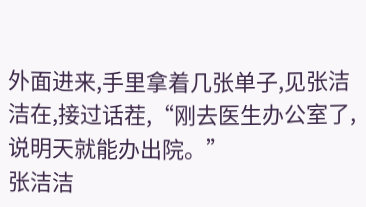外面进来,手里拿着几张单子,见张洁洁在,接过话茬,“刚去医生办公室了,说明天就能办出院。”
张洁洁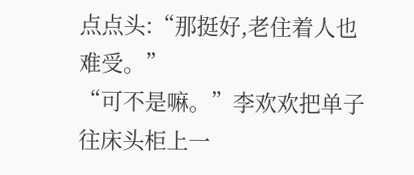点点头:“那挺好,老住着人也难受。”
“可不是嘛。”李欢欢把单子往床头柜上一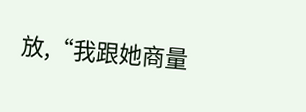放,“我跟她商量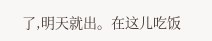了,明天就出。在这儿吃饭